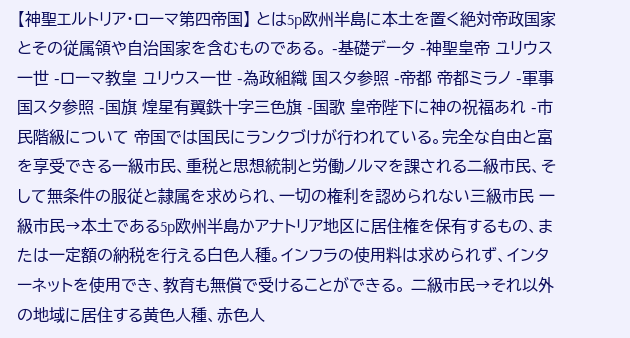【神聖エルトリア・ローマ第四帝国】 とは5p欧州半島に本土を置く絶対帝政国家とその従属領や自治国家を含むものである。 -基礎データ -神聖皇帝 ユリウス一世 -ローマ教皇 ユリウス一世 -為政組織 国スタ参照 -帝都 帝都ミラノ -軍事 国スタ参照 -国旗 煌星有翼鉄十字三色旗 -国歌 皇帝陛下に神の祝福あれ -市民階級について 帝国では国民にランクづけが行われている。完全な自由と富を享受できる一級市民、重税と思想統制と労働ノルマを課される二級市民、そして無条件の服従と隷属を求められ、一切の権利を認められない三級市民 一級市民→本土である5p欧州半島かアナトリア地区に居住権を保有するもの、または一定額の納税を行える白色人種。インフラの使用料は求められず、インターネットを使用でき、教育も無償で受けることができる。 二級市民→それ以外の地域に居住する黄色人種、赤色人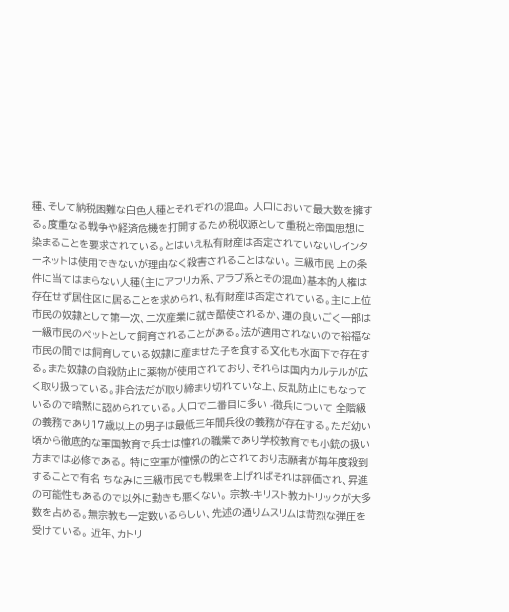種、そして納税困難な白色人種とそれぞれの混血。 人口において最大数を擁する。度重なる戦争や経済危機を打開するため税収源として重税と帝国思想に染まることを要求されている。とはいえ私有財産は否定されていないしインターネットは使用できないが理由なく殺害されることはない。 三級市民 上の条件に当てはまらない人種(主にアフリカ系、アラブ系とその混血)基本的人権は存在せず居住区に居ることを求められ、私有財産は否定されている。主に上位市民の奴隷として第一次、二次産業に就き酷使されるか、運の良いごく一部は一級市民のペットとして飼育されることがある。法が適用されないので裕福な市民の間では飼育している奴隷に産ませた子を食する文化も水面下で存在する。また奴隷の自殺防止に薬物が使用されており、それらは国内カルテルが広く取り扱っている。非合法だが取り締まり切れていな上、反乱防止にもなっているので暗黙に認められている。人口で二番目に多い -徴兵について 全階級の義務であり17歳以上の男子は最低三年間兵役の義務が存在する。ただ幼い頃から徹底的な軍国教育で兵士は憧れの職業であり学校教育でも小銃の扱い方までは必修である。 特に空軍が憧憬の的とされており志願者が毎年度殺到することで有名 ちなみに三級市民でも戦果を上げればそれは評価され、昇進の可能性もあるので以外に動きも悪くない。 宗教-キリスト教カトリックが大多数を占める。無宗教も一定数いるらしい、先述の通りムスリムは苛烈な弾圧を受けている。 近年、カトリ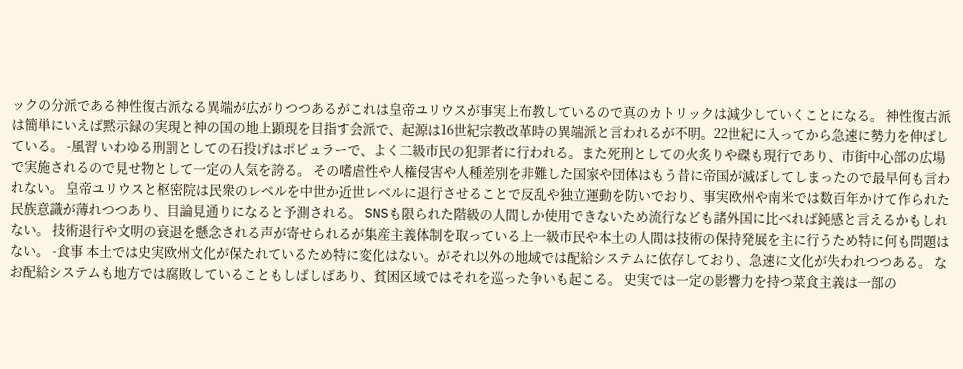ックの分派である神性復古派なる異端が広がりつつあるがこれは皇帝ユリウスが事実上布教しているので真のカトリックは減少していくことになる。 神性復古派は簡単にいえば黙示録の実現と神の国の地上顕現を目指す会派で、起源は16世紀宗教改革時の異端派と言われるが不明。22世紀に入ってから急速に勢力を伸ばしている。 -風習 いわゆる刑罰としての石投げはポピュラーで、よく二級市民の犯罪者に行われる。また死刑としての火炙りや磔も現行であり、市街中心部の広場で実施されるので見せ物として一定の人気を誇る。 その嗜虐性や人権侵害や人種差別を非難した国家や団体はもう昔に帝国が滅ぼしてしまったので最早何も言われない。 皇帝ユリウスと枢密院は民衆のレベルを中世か近世レベルに退行させることで反乱や独立運動を防いでおり、事実欧州や南米では数百年かけて作られた民族意識が薄れつつあり、目論見通りになると予測される。 SNSも限られた階級の人間しか使用できないため流行なども諸外国に比べれば鈍感と言えるかもしれない。 技術退行や文明の衰退を懸念される声が寄せられるが集産主義体制を取っている上一級市民や本土の人間は技術の保持発展を主に行うため特に何も問題はない。 -食事 本土では史実欧州文化が保たれているため特に変化はない。がそれ以外の地域では配給システムに依存しており、急速に文化が失われつつある。 なお配給システムも地方では腐敗していることもしばしばあり、貧困区域ではそれを巡った争いも起こる。 史実では一定の影響力を持つ菜食主義は一部の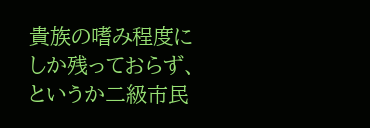貴族の嗜み程度にしか残っておらず、というか二級市民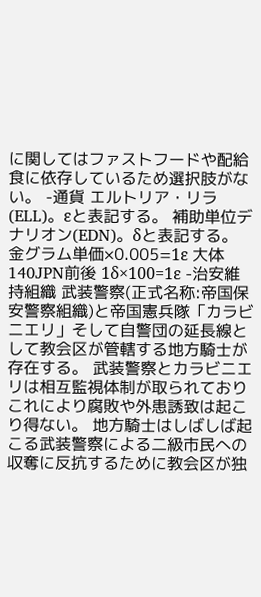に関してはファストフードや配給食に依存しているため選択肢がない。 -通貨 エルトリア・リラ(ELL)。εと表記する。 補助単位デナリオン(EDN)。δと表記する。 金グラム単価×0.005=1ε 大体140JPN前後 1δ×100=1ε -治安維持組織 武装警察(正式名称:帝国保安警察組織)と帝国憲兵隊「カラビニエリ」そして自警団の延長線として教会区が管轄する地方騎士が存在する。 武装警察とカラビニエリは相互監視体制が取られておりこれにより腐敗や外患誘致は起こり得ない。 地方騎士はしばしば起こる武装警察による二級市民への収奪に反抗するために教会区が独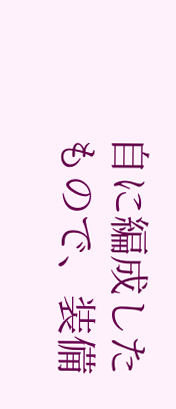自に編成したもので、装備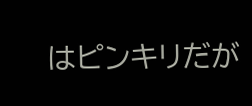はピンキリだが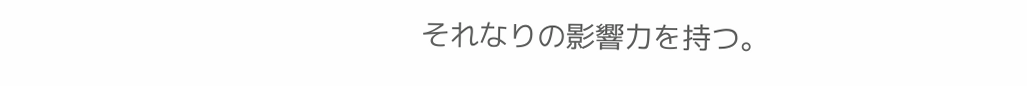それなりの影響力を持つ。